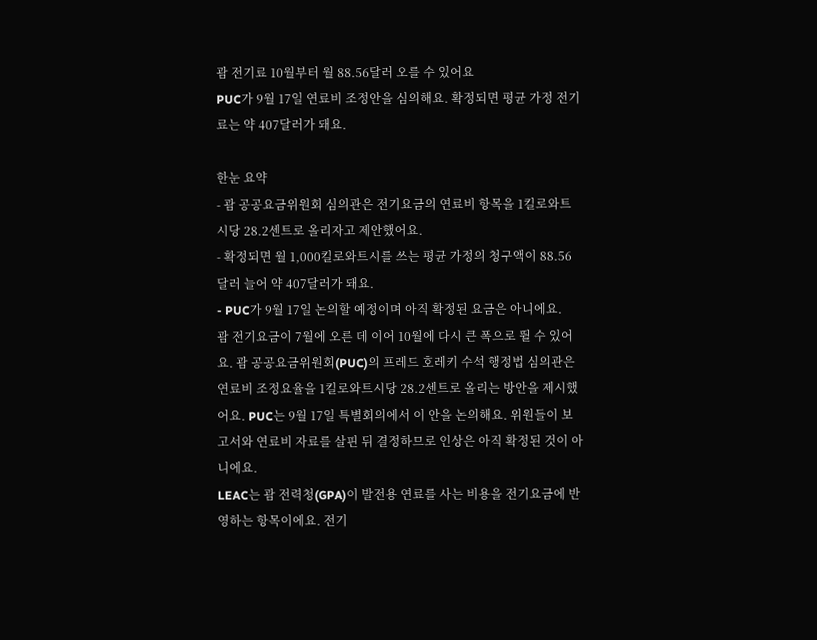괌 전기료 10월부터 월 88.56달러 오를 수 있어요
PUC가 9월 17일 연료비 조정안을 심의해요. 확정되면 평균 가정 전기료는 약 407달러가 돼요.

한눈 요약
- 괌 공공요금위원회 심의관은 전기요금의 연료비 항목을 1킬로와트시당 28.2센트로 올리자고 제안했어요.
- 확정되면 월 1,000킬로와트시를 쓰는 평균 가정의 청구액이 88.56달러 늘어 약 407달러가 돼요.
- PUC가 9월 17일 논의할 예정이며 아직 확정된 요금은 아니에요.
괌 전기요금이 7월에 오른 데 이어 10월에 다시 큰 폭으로 뛸 수 있어요. 괌 공공요금위원회(PUC)의 프레드 호레키 수석 행정법 심의관은 연료비 조정요율을 1킬로와트시당 28.2센트로 올리는 방안을 제시했어요. PUC는 9월 17일 특별회의에서 이 안을 논의해요. 위원들이 보고서와 연료비 자료를 살핀 뒤 결정하므로 인상은 아직 확정된 것이 아니에요.
LEAC는 괌 전력청(GPA)이 발전용 연료를 사는 비용을 전기요금에 반영하는 항목이에요. 전기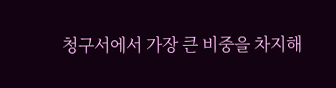청구서에서 가장 큰 비중을 차지해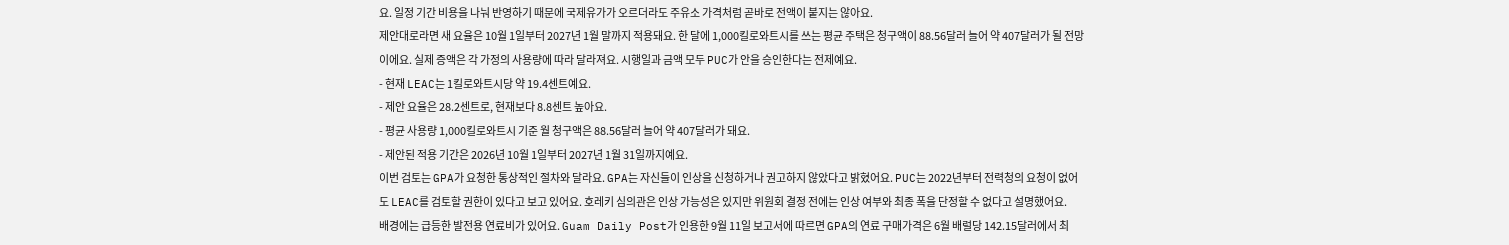요. 일정 기간 비용을 나눠 반영하기 때문에 국제유가가 오르더라도 주유소 가격처럼 곧바로 전액이 붙지는 않아요.
제안대로라면 새 요율은 10월 1일부터 2027년 1월 말까지 적용돼요. 한 달에 1,000킬로와트시를 쓰는 평균 주택은 청구액이 88.56달러 늘어 약 407달러가 될 전망이에요. 실제 증액은 각 가정의 사용량에 따라 달라져요. 시행일과 금액 모두 PUC가 안을 승인한다는 전제예요.
- 현재 LEAC는 1킬로와트시당 약 19.4센트예요.
- 제안 요율은 28.2센트로, 현재보다 8.8센트 높아요.
- 평균 사용량 1,000킬로와트시 기준 월 청구액은 88.56달러 늘어 약 407달러가 돼요.
- 제안된 적용 기간은 2026년 10월 1일부터 2027년 1월 31일까지예요.
이번 검토는 GPA가 요청한 통상적인 절차와 달라요. GPA는 자신들이 인상을 신청하거나 권고하지 않았다고 밝혔어요. PUC는 2022년부터 전력청의 요청이 없어도 LEAC를 검토할 권한이 있다고 보고 있어요. 호레키 심의관은 인상 가능성은 있지만 위원회 결정 전에는 인상 여부와 최종 폭을 단정할 수 없다고 설명했어요.
배경에는 급등한 발전용 연료비가 있어요. Guam Daily Post가 인용한 9월 11일 보고서에 따르면 GPA의 연료 구매가격은 6월 배럴당 142.15달러에서 최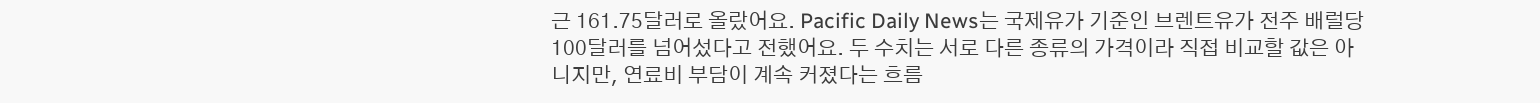근 161.75달러로 올랐어요. Pacific Daily News는 국제유가 기준인 브렌트유가 전주 배럴당 100달러를 넘어섰다고 전했어요. 두 수치는 서로 다른 종류의 가격이라 직접 비교할 값은 아니지만, 연료비 부담이 계속 커졌다는 흐름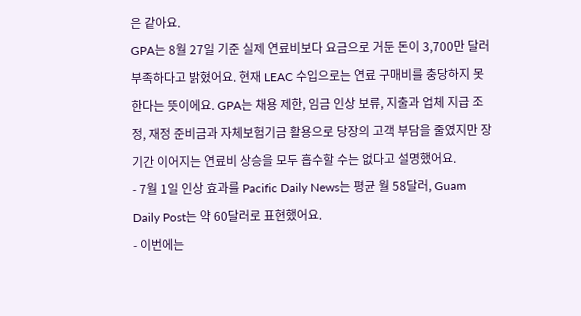은 같아요.
GPA는 8월 27일 기준 실제 연료비보다 요금으로 거둔 돈이 3,700만 달러 부족하다고 밝혔어요. 현재 LEAC 수입으로는 연료 구매비를 충당하지 못한다는 뜻이에요. GPA는 채용 제한, 임금 인상 보류, 지출과 업체 지급 조정, 재정 준비금과 자체보험기금 활용으로 당장의 고객 부담을 줄였지만 장기간 이어지는 연료비 상승을 모두 흡수할 수는 없다고 설명했어요.
- 7월 1일 인상 효과를 Pacific Daily News는 평균 월 58달러, Guam Daily Post는 약 60달러로 표현했어요.
- 이번에는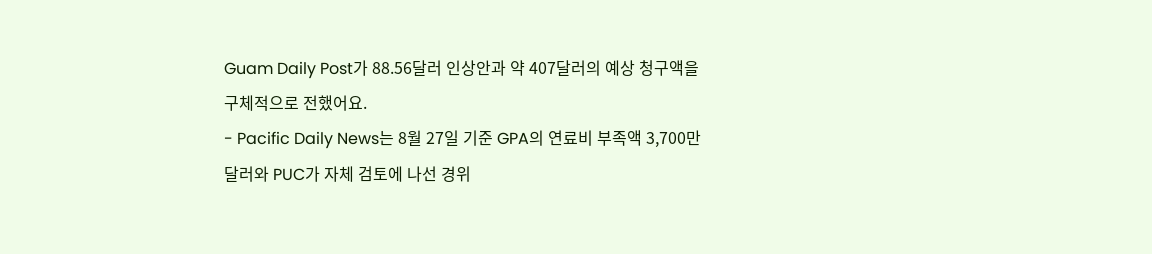Guam Daily Post가 88.56달러 인상안과 약 407달러의 예상 청구액을 구체적으로 전했어요.
- Pacific Daily News는 8월 27일 기준 GPA의 연료비 부족액 3,700만 달러와 PUC가 자체 검토에 나선 경위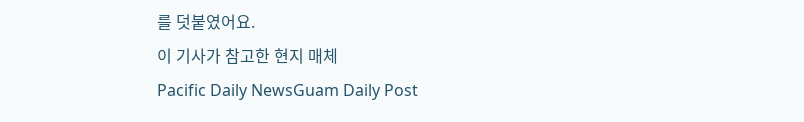를 덧붙였어요.
이 기사가 참고한 현지 매체
Pacific Daily NewsGuam Daily Post